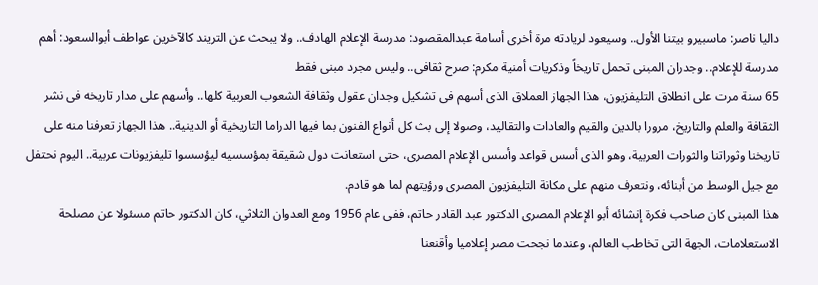داليا ناصر: ماسبيرو بيتنا الأول.. وسيعود لريادته مرة أخرى أسامة عبدالمقصود: مدرسة الإعلام الهادف.. ولا يبحث عن التريند كالآخرين عواطف أبوالسعود: أهم مدرسة للإعلام.. وجدران المبنى تحمل تاريخاً وذكريات أمنية مكرم: صرح ثقافى.. وليس مجرد مبنى فقط
65 سنة مرت على انطلاق التليفزيون، هذا الجهاز العملاق الذى أسهم فى تشكيل وجدان عقول وثقافة الشعوب العربية كلها.. وأسهم على مدار تاريخه فى نشر الثقافة والعلم والتاريخ، مرورا بالدين والقيم والعادات والتقاليد، وصولا إلى بث كل أنواع الفنون بما فيها الدراما التاريخية أو الدينية.. هذا الجهاز تعرفنا منه على تاريخنا وثوراتنا والثورات العربية، وهو الذى أسس قواعد وأسس الإعلام المصرى، حتى استعانت دول شقيقة بمؤسسيه ليؤسسوا تليفزيونات عربية.. اليوم نحتفل مع جيل الوسط من أبنائه، ونتعرف منهم على مكانة التليفزيون المصرى ورؤيتهم لما هو قادم.
هذا المبنى كان صاحب فكرة إنشائه أبو الإعلام المصرى الدكتور عبد القادر حاتم، ففى عام 1956 ومع العدوان الثلاثي، كان الدكتور حاتم مسئولا عن مصلحة الاستعلامات، الجهة التى تخاطب العالم، وعندما نجحت مصر إعلاميا وأقنعنا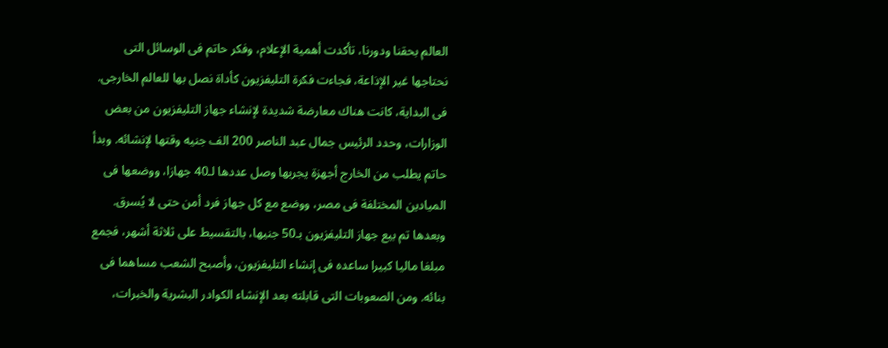العالم بحقنا ودورنا، تأكدت أهمية الإعلام، وفكر حاتم فى الوسائل التى نحتاجها غير الإذاعة، فجاءت فكرة التليفزيون كأداة نصل بها للعالم الخارجى. فى البداية، كانت هناك معارضة شديدة لإنشاء جهاز التليفزيون من بعض الوزارات، وحدد الرئيس جمال عبد الناصر 200 الف جنيه وقتها لإنشائه. وبدأ حاتم يطلب من الخارج أجهزة يجربها وصل عددها لـ40 جهازا، ووضعها فى الميادين المختلفة فى مصر، ووضع مع كل جهاز فرد أمن حتى لا يُسرق. وبعدها تم بيع جهاز التليفزيون بـ50 جنيها، بالتقسيط على ثلاثة أشهر، فجمع مبلغا ماليا كبيرا ساعده فى إنشاء التليفزيون، وأصبح الشعب مساهما فى بنائه. ومن الصعوبات التى قابلته بعد الإنشاء الكوادر البشرية والخبرات،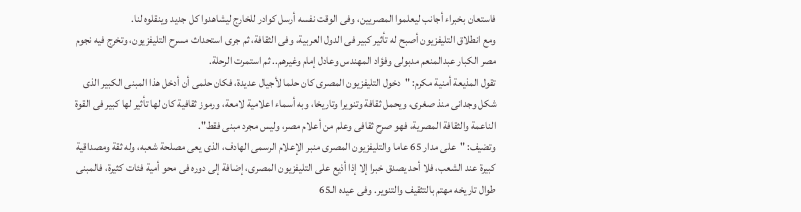فاستعان بخبراء أجانب ليعلموا المصريين، وفى الوقت نفسه أرسل كوادر للخارج ليشاهدوا كل جديد وينقلوه لنا.
ومع انطلاق التليفزيون أصبح له تأثير كبير فى الدول العربية، وفى الثقافة، ثم جرى استحداث مسرح التليفزيون، وتخرج فيه نجوم مصر الكبار عبدالمنعم مدبولى وفؤاد المهندس وعادل إمام وغيرهم.. ثم استمرت الرحلة.
تقول المذيعة أمنية مكرم: "دخول التليفزيون المصرى كان حلما لأجيال عديدة، فكان حلمى أن أدخل هذا المبنى الكبير الذى شكل وجدانى منذ صغرى، ويحمل ثقافة وتنويرا وتاريخا، وبه أسماء اعلامية لامعة، ورموز ثقافية كان لها تأثير لها كبير فى القوة الناعمة والثقافة المصرية، فهو صرح ثقافى وعلم من أعلام مصر، وليس مجرد مبنى فقط".
وتضيف: "على مدار 65 عاما والتليفزيون المصرى منبر الإعلام الرسمى الهادف، الذى يعى مصلحة شعبه، وله ثقة ومصداقية كبيرة عند الشعب، فلا أحد يصدق خبرا إلا إذا أذيع على التليفزيون المصرى، إضافة إلى دوره فى محو أمية فئات كثيرة، فالمبنى طوال تاريخه مهتم بالتثقيف والتنوير. وفى عيده الـ65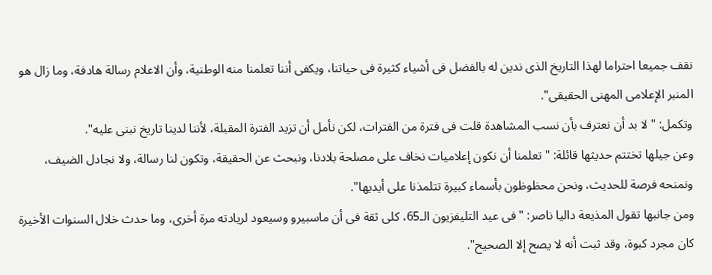نقف جميعا احتراما لهذا التاريخ الذى ندين له بالفضل فى أشياء كثيرة فى حياتنا، ويكفى أننا تعلمنا منه الوطنية، وأن الاعلام رسالة هادفة، وما زال هو المنبر الإعلامى المهنى الحقيقى".
وتكمل: "لا بد أن نعترف بأن نسب المشاهدة قلت فى فترة من الفترات، لكن نأمل أن تزيد الفترة المقبلة، لأننا لدينا تاريخ نبنى عليه".
وعن جيلها تختتم حديثها قائلة: "تعلمنا أن نكون إعلاميات نخاف على مصلحة بلادنا، ونبحث عن الحقيقة، وتكون لنا رسالة، ولا نجادل الضيف، ونمنحه فرصة للحديث، ونحن محظوظون بأسماء كبيرة تتلمذنا على أيديها".
ومن جانبها تقول المذيعة داليا ناصر: "فى عيد التليفزيون الـ65، كلى ثقة فى أن ماسبيرو وسيعود لريادته مرة أخرى، وما حدث خلال السنوات الأخيرة كان مجرد كبوة، وقد ثبت أنه لا يصح إلا الصحيح".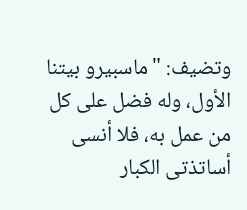وتضيف: "ماسبيرو بيتنا الأول، وله فضل على كل من عمل به، فلا أنسى أساتذتى الكبار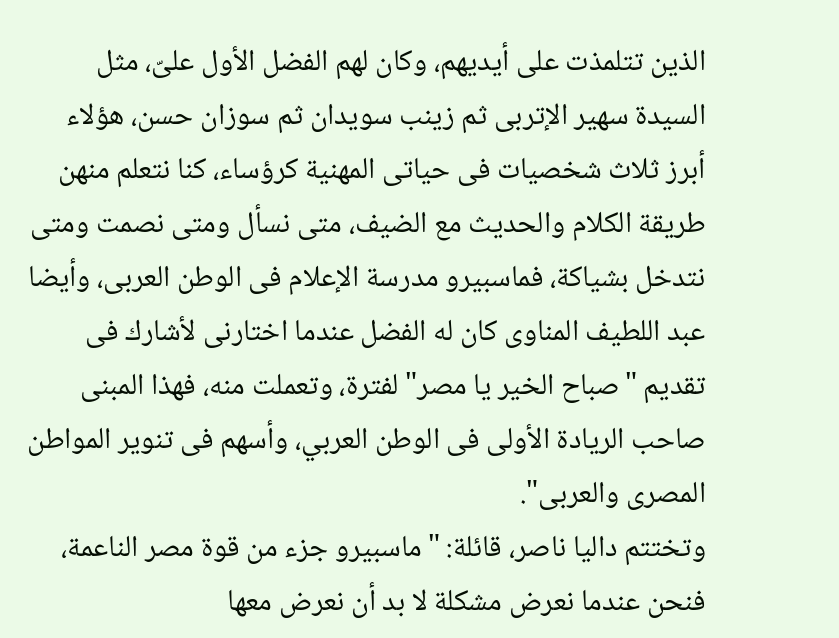الذين تتلمذت على أيديهم، وكان لهم الفضل الأول علىّ، مثل السيدة سهير الإتربى ثم زينب سويدان ثم سوزان حسن، هؤلاء أبرز ثلاث شخصيات فى حياتى المهنية كرؤساء، كنا نتعلم منهن طريقة الكلام والحديث مع الضيف، متى نسأل ومتى نصمت ومتى نتدخل بشياكة، فماسبيرو مدرسة الإعلام فى الوطن العربى، وأيضا عبد اللطيف المناوى كان له الفضل عندما اختارنى لأشارك فى تقديم "صباح الخير يا مصر" لفترة، وتعملت منه، فهذا المبنى صاحب الريادة الأولى فى الوطن العربي، وأسهم فى تنوير المواطن المصرى والعربى".
وتختتم داليا ناصر، قائلة: "ماسبيرو جزء من قوة مصر الناعمة، فنحن عندما نعرض مشكلة لا بد أن نعرض معها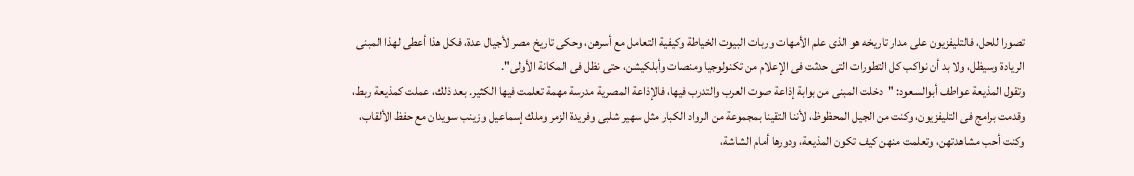تصورا للحل، فالتليفزيون على مدار تاريخه هو الذى علم الأمهات وربات البيوت الخياطة وكيفية التعامل مع أسرهن، وحكى تاريخ مصر لأجيال عدة، فكل هذا أعطى لهذا المبنى الريادة وسيظل، ولا بد أن نواكب كل التطورات التى حدثت فى الإعلام من تكنولوجيا ومنصات وأبلكيشن، حتى نظل فى المكانة الأولى".
وتقول المذيعة عواطف أبوالسعود: "دخلت المبنى من بوابة إذاعة صوت العرب والتدرب فيها، فالإذاعة المصرية مدرسة مهمة تعلمت فيها الكثير. بعد ذلك، عملت كمذيعة ربط، وقدمت برامج فى التليفزيون، وكنت من الجيل المحظوظ، لأننا التقينا بمجموعة من الرواد الكبار مثل سهير شلبى وفريدة الزمر وملك إسماعيل وزينب سويدان مع حفظ الألقاب، وكنت أحب مشاهدتهن، وتعلمت منهن كيف تكون المذيعة، ودورها أمام الشاشة،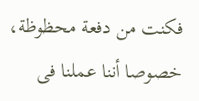فكنت من دفعة محظوظة، خصوصا أننا عملنا فى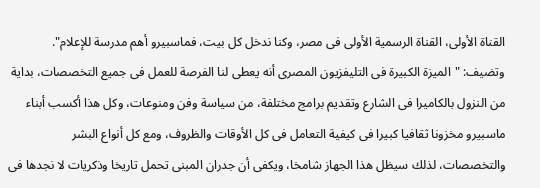القناة الأولى، القناة الرسمية الأولى فى مصر، وكنا ندخل كل بيت، فماسبيرو أهم مدرسة للإعلام".
وتضيف: "الميزة الكبيرة فى التليفزيون المصرى أنه يعطى لنا الفرصة للعمل فى جميع التخصصات، بداية من النزول بالكاميرا فى الشارع وتقديم برامج مختلفة، من سياسة وفن ومنوعات، وكل هذا أكسب أبناء ماسبيرو مخزونا ثقافيا كبيرا فى كيفية التعامل فى كل الأوقات والظروف، ومع كل أنواع البشر والتخصصات، لذلك سيظل هذا الجهاز شامخا، ويكفى أن جدران المبنى تحمل تاريخا وذكريات لا نجدها فى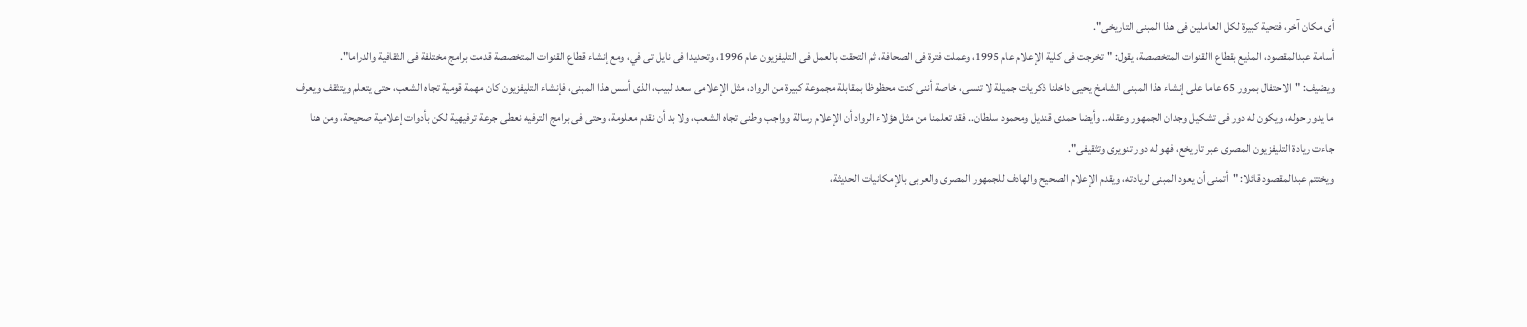أى مكان آخر، فتحية كبيرة لكل العاملين فى هذا المبنى التاريخى".
أسامة عبدالمقصود، المذيع بقطاع االقنوات المتخصصة، يقول: "تخرجت فى كلية الإعلام عام 1995، وعملت فترة فى الصحافة، ثم التحقت بالعمل فى التليفزيون عام 1996، وتحديدا فى نايل تى في، ومع إنشاء قطاع القنوات المتخصصة قدمت برامج مختلفة فى الثقافية والدراما".
ويضيف: "الاحتفال بمرور 65 عاما على إنشاء هذا المبنى الشامخ يحيى داخلنا ذكريات جميلة لا تنسى، خاصة أننى كنت محظوظا بمقابلة مجموعة كبيرة من الرواد، مثل الإعلامى سعد لبيب، الذى أسس هذا المبنى، فإنشاء التليفزيون كان مهمة قومية تجاه الشعب، حتى يتعلم ويتثقف ويعرف ما يدور حوله، ويكون له دور فى تشكيل وجدان الجمهور وعقله.. وأيضا حمدى قنديل ومحمود سلطان.. فقد تعلمنا من مثل هؤلاء الرواد أن الإعلام رسالة وواجب وطنى تجاه الشعب، ولا بد أن نقدم معلومة، وحتى فى برامج الترفيه نعطى جرعة ترفيهية لكن بأدوات إعلامية صحيحة، ومن هنا جاءت ريادة التليفزيون المصرى عبر تاريخع، فهو له دور تنويرى وتثقيفى".
ويختتم عبدالمقصود قائلا: "أتمنى أن يعود المبنى لريادته، ويقدم الإعلام الصحيح والهادف للجمهور المصرى والعربى بالإمكانيات الحديثة،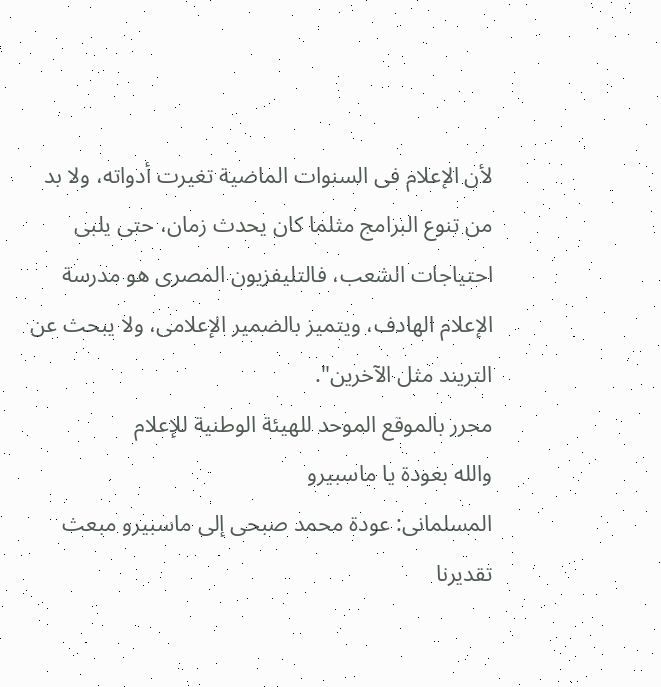لأن الإعلام فى السنوات الماضية تغيرت أدواته، ولا بد من تنوع البرامج مثلما كان يحدث زمان، حتى يلبى احتياجات الشعب، فالتليفزيون المصرى هو مدرسة الإعلام الهادف، ويتميز بالضمير الإعلامى، ولا يبحث عن التريند مثل الآخرين".
محرر بالموقع الموحد للهيئة الوطنية للإعلام
والله بعودة يا ماسبيرو
المسلمانى: عودة محمد صبحى إلى ماسبيرو مبعث تقديرنا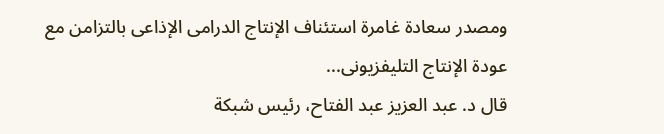ومصدر سعادة غامرة استئناف الإنتاج الدرامى الإذاعى بالتزامن مع عودة الإنتاج التليفزيونى...
قال د. عبد العزيز عبد الفتاح، رئيس شبكة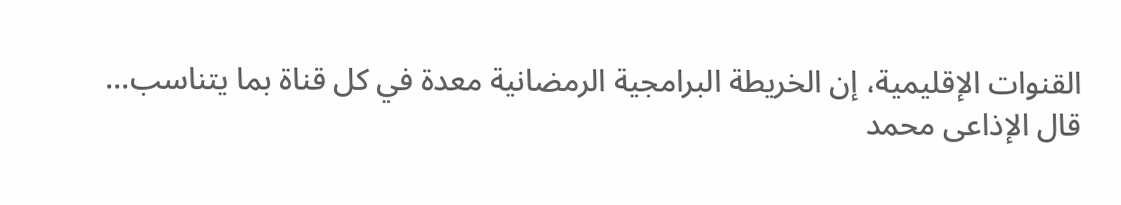القنوات الإقليمية، إن الخريطة البرامجية الرمضانية معدة في كل قناة بما يتناسب...
قال الإذاعى محمد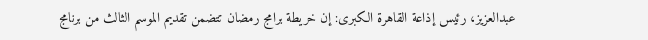عبدالعزيز، رئيس إذاعة القاهرة الكبرى: إن خريطة برامج رمضان تتضمن تقديم الموسم الثالث من برنامج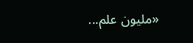«مليون علم...